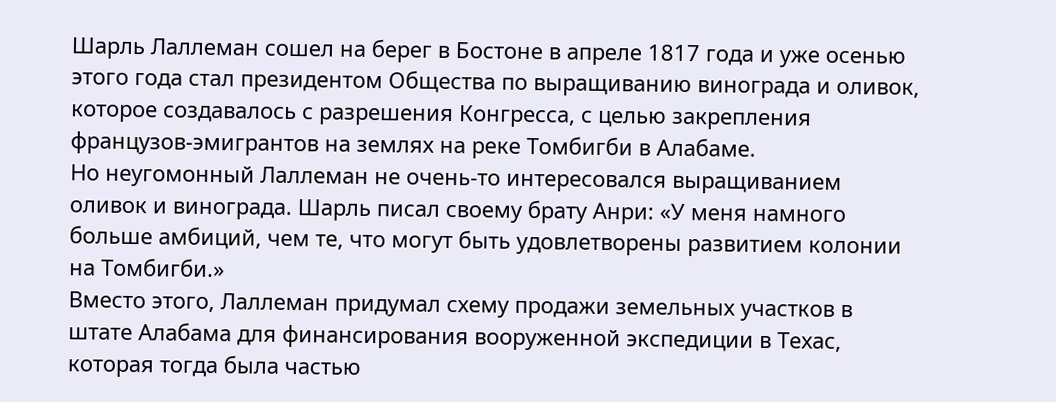Шарль Лаллеман сошел на берег в Бостоне в апреле 1817 года и уже осенью этого года стал президентом Общества по выращиванию винограда и оливок, которое создавалось с разрешения Конгресса, с целью закрепления французов-эмигрантов на землях на реке Томбигби в Алабаме.
Но неугомонный Лаллеман не очень-то интересовался выращиванием оливок и винограда. Шарль писал своему брату Анри: «У меня намного больше амбиций, чем те, что могут быть удовлетворены развитием колонии на Томбигби.»
Вместо этого, Лаллеман придумал схему продажи земельных участков в штате Алабама для финансирования вооруженной экспедиции в Техас, которая тогда была частью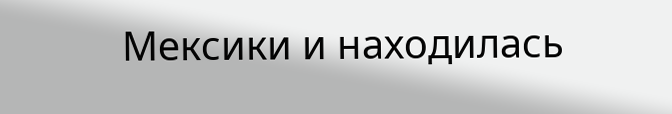Мексики и находилась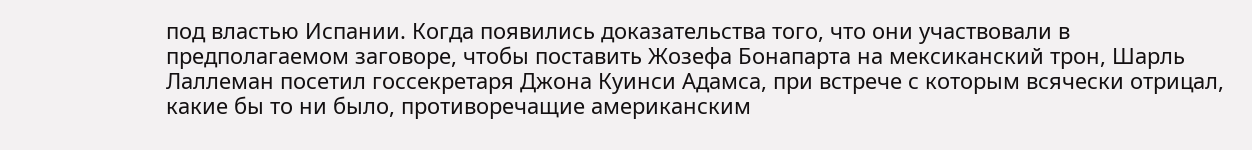под властью Испании. Когда появились доказательства того, что они участвовали в предполагаемом заговоре, чтобы поставить Жозефа Бонапарта на мексиканский трон, Шарль Лаллеман посетил госсекретаря Джона Куинси Адамса, при встрече с которым всячески отрицал, какие бы то ни было, противоречащие американским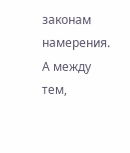законам намерения. А между тем,